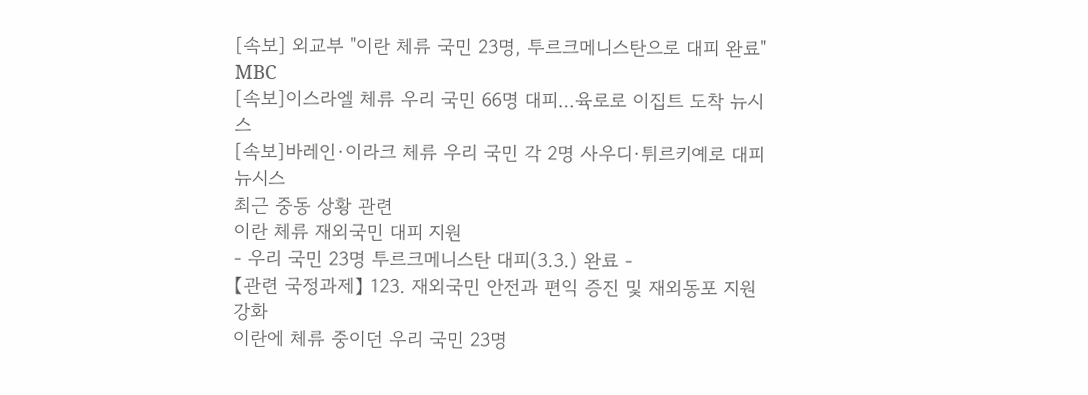[속보] 외교부 "이란 체류 국민 23명, 투르크메니스탄으로 대피 완료" MBC
[속보]이스라엘 체류 우리 국민 66명 대피…육로로 이집트 도착 뉴시스
[속보]바레인·이라크 체류 우리 국민 각 2명 사우디·튀르키예로 대피 뉴시스
최근 중동 상황 관련
이란 체류 재외국민 대피 지원
- 우리 국민 23명 투르크메니스탄 대피(3.3.) 완료 -
【관련 국정과제】 123. 재외국민 안전과 편익 증진 및 재외동포 지원 강화
이란에 체류 중이던 우리 국민 23명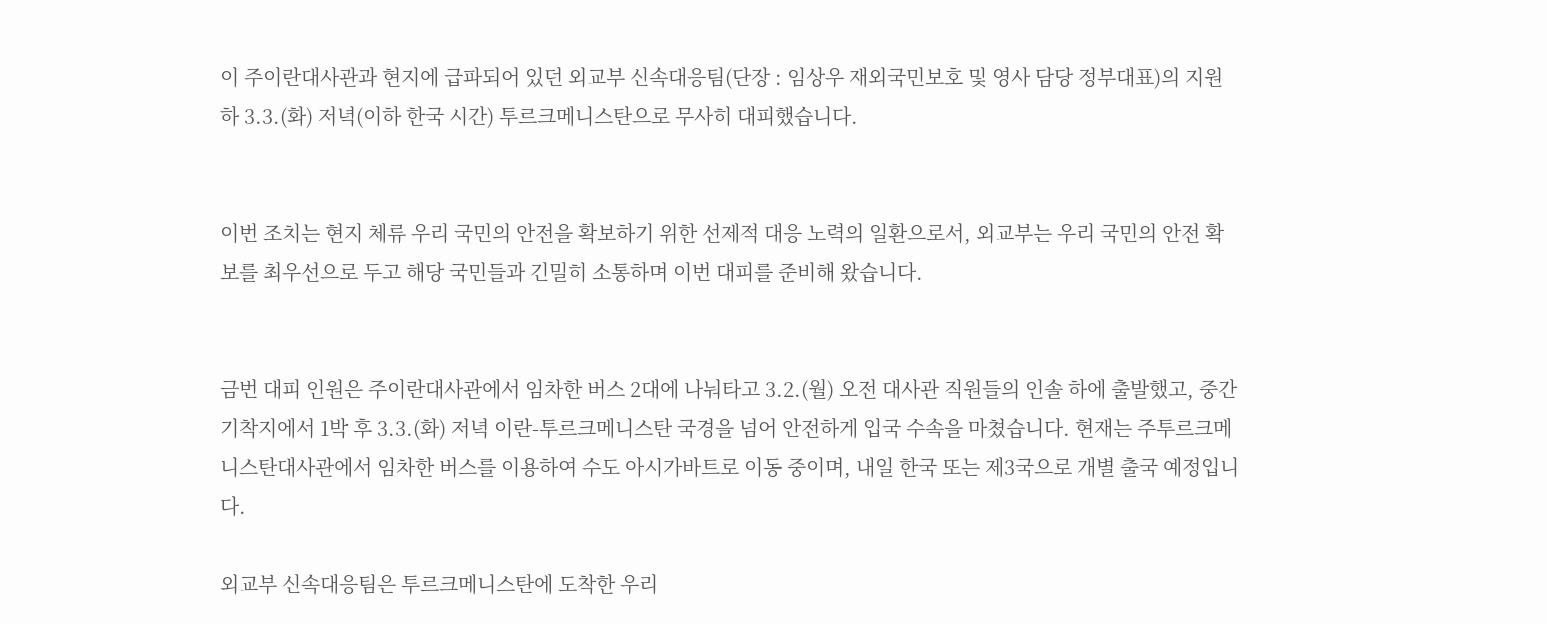이 주이란대사관과 현지에 급파되어 있던 외교부 신속대응팀(단장 : 임상우 재외국민보호 및 영사 담당 정부대표)의 지원 하 3.3.(화) 저녁(이하 한국 시간) 투르크메니스탄으로 무사히 대피했습니다.


이번 조치는 현지 체류 우리 국민의 안전을 확보하기 위한 선제적 대응 노력의 일환으로서, 외교부는 우리 국민의 안전 확보를 최우선으로 두고 해당 국민들과 긴밀히 소통하며 이번 대피를 준비해 왔습니다.


금번 대피 인원은 주이란대사관에서 임차한 버스 2대에 나눠타고 3.2.(월) 오전 대사관 직원들의 인솔 하에 출발했고, 중간 기착지에서 1박 후 3.3.(화) 저녁 이란-투르크메니스탄 국경을 넘어 안전하게 입국 수속을 마쳤습니다. 현재는 주투르크메니스탄대사관에서 임차한 버스를 이용하여 수도 아시가바트로 이동 중이며, 내일 한국 또는 제3국으로 개별 출국 예정입니다.

외교부 신속대응팀은 투르크메니스탄에 도착한 우리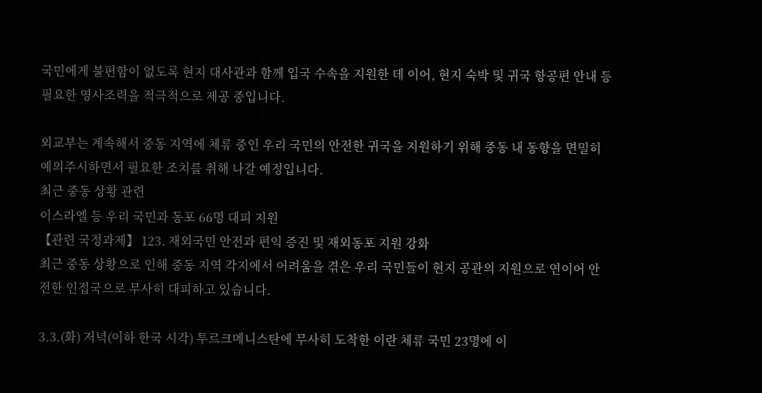국민에게 불편함이 없도록 현지 대사관과 함께 입국 수속을 지원한 데 이어, 현지 숙박 및 귀국 항공편 안내 등 필요한 영사조력을 적극적으로 제공 중입니다.

외교부는 계속해서 중동 지역에 체류 중인 우리 국민의 안전한 귀국을 지원하기 위해 중동 내 동향을 면밀히 예의주시하면서 필요한 조치를 취해 나갈 예정입니다.
최근 중동 상황 관련
이스라엘 등 우리 국민과 동포 66명 대피 지원
【관련 국정과제】 123. 재외국민 안전과 편익 증진 및 재외동포 지원 강화
최근 중동 상황으로 인해 중동 지역 각지에서 어려움을 겪은 우리 국민들이 현지 공관의 지원으로 연이어 안전한 인접국으로 무사히 대피하고 있습니다.

3.3.(화) 저녁(이하 한국 시각) 투르크메니스탄에 무사히 도착한 이란 체류 국민 23명에 이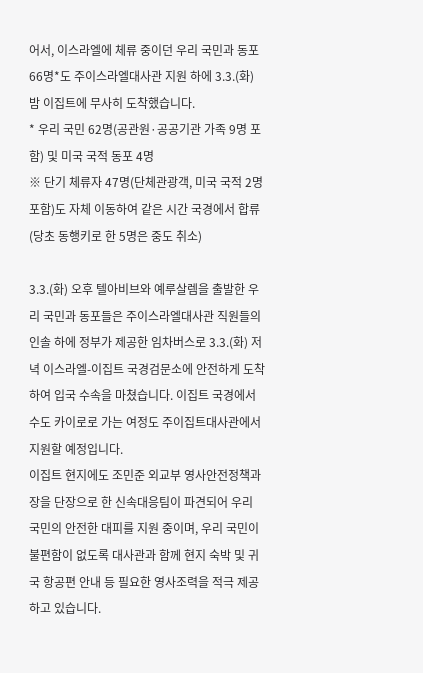어서, 이스라엘에 체류 중이던 우리 국민과 동포 66명*도 주이스라엘대사관 지원 하에 3.3.(화) 밤 이집트에 무사히 도착했습니다.
* 우리 국민 62명(공관원·공공기관 가족 9명 포함) 및 미국 국적 동포 4명
※ 단기 체류자 47명(단체관광객, 미국 국적 2명 포함)도 자체 이동하여 같은 시간 국경에서 합류(당초 동행키로 한 5명은 중도 취소)

3.3.(화) 오후 텔아비브와 예루살렘을 출발한 우리 국민과 동포들은 주이스라엘대사관 직원들의 인솔 하에 정부가 제공한 임차버스로 3.3.(화) 저녁 이스라엘-이집트 국경검문소에 안전하게 도착하여 입국 수속을 마쳤습니다. 이집트 국경에서 수도 카이로로 가는 여정도 주이집트대사관에서 지원할 예정입니다.
이집트 현지에도 조민준 외교부 영사안전정책과장을 단장으로 한 신속대응팀이 파견되어 우리 국민의 안전한 대피를 지원 중이며, 우리 국민이 불편함이 없도록 대사관과 함께 현지 숙박 및 귀국 항공편 안내 등 필요한 영사조력을 적극 제공하고 있습니다.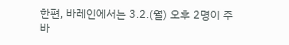한편, 바레인에서는 3.2.(월) 오후 2명이 주바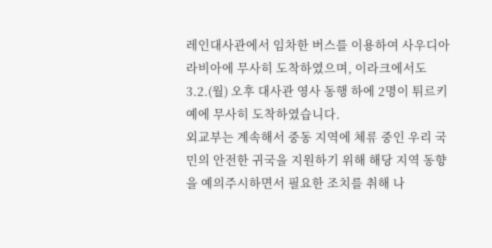레인대사관에서 임차한 버스를 이용하여 사우디아라비아에 무사히 도착하였으며, 이라크에서도 3.2.(월) 오후 대사관 영사 동행 하에 2명이 튀르키예에 무사히 도착하였습니다.
외교부는 계속해서 중동 지역에 체류 중인 우리 국민의 안전한 귀국을 지원하기 위해 해당 지역 동향을 예의주시하면서 필요한 조치를 취해 나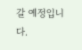갈 예정입니다.